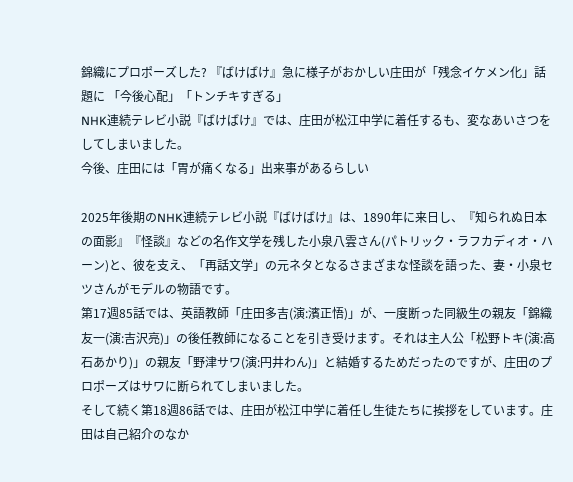錦織にプロポーズした? 『ばけばけ』急に様子がおかしい庄田が「残念イケメン化」話題に 「今後心配」「トンチキすぎる」
NHK連続テレビ小説『ばけばけ』では、庄田が松江中学に着任するも、変なあいさつをしてしまいました。
今後、庄田には「胃が痛くなる」出来事があるらしい

2025年後期のNHK連続テレビ小説『ばけばけ』は、1890年に来日し、『知られぬ日本の面影』『怪談』などの名作文学を残した小泉八雲さん(パトリック・ラフカディオ・ハーン)と、彼を支え、「再話文学」の元ネタとなるさまざまな怪談を語った、妻・小泉セツさんがモデルの物語です。
第17週85話では、英語教師「庄田多吉(演:濱正悟)」が、一度断った同級生の親友「錦織友一(演:吉沢亮)」の後任教師になることを引き受けます。それは主人公「松野トキ(演:高石あかり)」の親友「野津サワ(演:円井わん)」と結婚するためだったのですが、庄田のプロポーズはサワに断られてしまいました。
そして続く第18週86話では、庄田が松江中学に着任し生徒たちに挨拶をしています。庄田は自己紹介のなか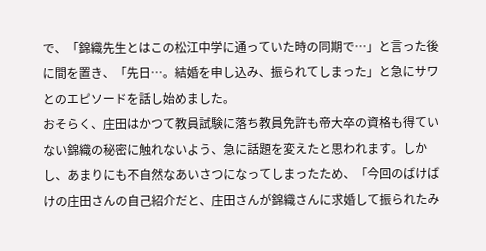で、「錦織先生とはこの松江中学に通っていた時の同期で…」と言った後に間を置き、「先日…。結婚を申し込み、振られてしまった」と急にサワとのエピソードを話し始めました。
おそらく、庄田はかつて教員試験に落ち教員免許も帝大卒の資格も得ていない錦織の秘密に触れないよう、急に話題を変えたと思われます。しかし、あまりにも不自然なあいさつになってしまったため、「今回のばけばけの庄田さんの自己紹介だと、庄田さんが錦織さんに求婚して振られたみ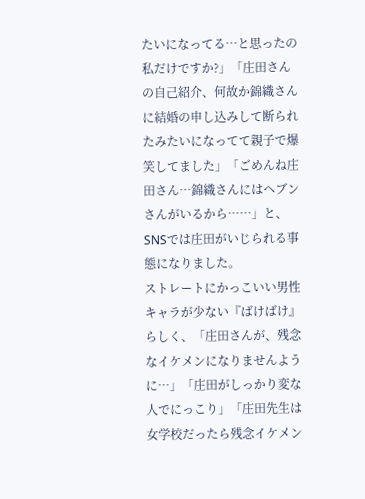たいになってる…と思ったの私だけですか?」「庄田さんの自己紹介、何故か錦織さんに結婚の申し込みして断られたみたいになってて親子で爆笑してました」「ごめんね庄田さん…錦織さんにはヘブンさんがいるから……」と、SNSでは庄田がいじられる事態になりました。
ストレートにかっこいい男性キャラが少ない『ばけばけ』らしく、「庄田さんが、残念なイケメンになりませんように…」「庄田がしっかり変な人でにっこり」「庄田先生は女学校だったら残念イケメン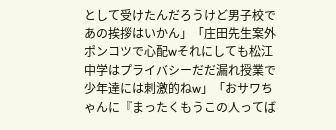として受けたんだろうけど男子校であの挨拶はいかん」「庄田先生案外ポンコツで心配wそれにしても松江中学はプライバシーだだ漏れ授業で少年達には刺激的ねw」「おサワちゃんに『まったくもうこの人ってば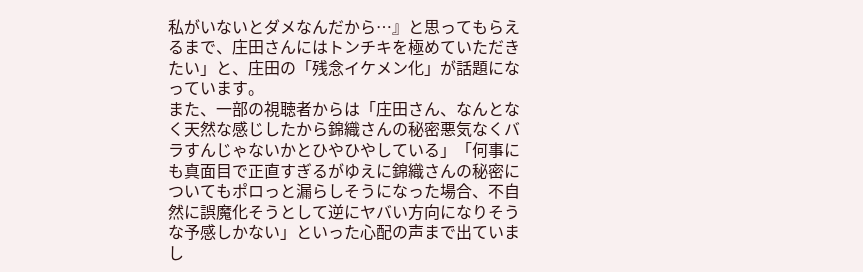私がいないとダメなんだから…』と思ってもらえるまで、庄田さんにはトンチキを極めていただきたい」と、庄田の「残念イケメン化」が話題になっています。
また、一部の視聴者からは「庄田さん、なんとなく天然な感じしたから錦織さんの秘密悪気なくバラすんじゃないかとひやひやしている」「何事にも真面目で正直すぎるがゆえに錦織さんの秘密についてもポロっと漏らしそうになった場合、不自然に誤魔化そうとして逆にヤバい方向になりそうな予感しかない」といった心配の声まで出ていまし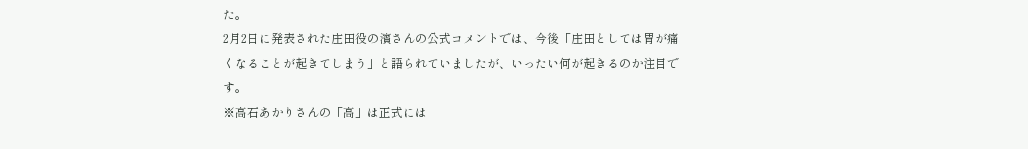た。
2月2日に発表された庄田役の濱さんの公式コメントでは、今後「庄田としては胃が痛くなることが起きてしまう」と語られていましたが、いったい何が起きるのか注目です。
※高石あかりさんの「高」は正式には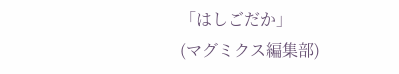「はしごだか」
(マグミクス編集部)